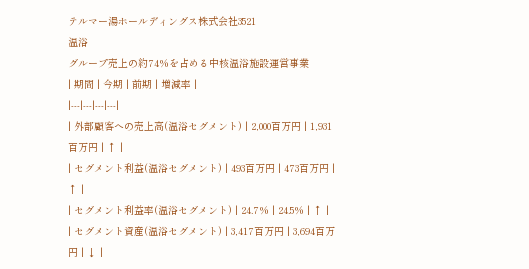テルマー湯ホールディングス株式会社3521
温浴
グループ売上の約74%を占める中核温浴施設運営事業
| 期間 | 今期 | 前期 | 増減率 |
|---|---|---|---|
| 外部顧客への売上高(温浴セグメント) | 2,000百万円 | 1,931百万円 | ↑ |
| セグメント利益(温浴セグメント) | 493百万円 | 473百万円 | ↑ |
| セグメント利益率(温浴セグメント) | 24.7% | 24.5% | ↑ |
| セグメント資産(温浴セグメント) | 3,417百万円 | 3,694百万円 | ↓ |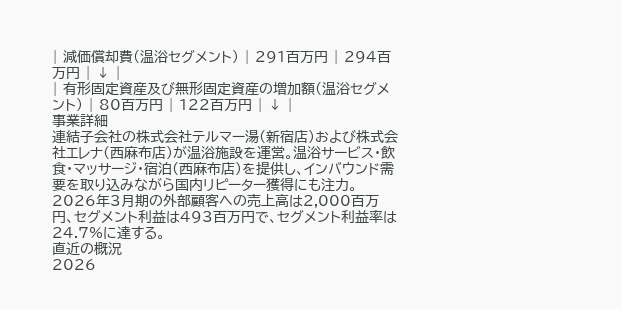| 減価償却費(温浴セグメント) | 291百万円 | 294百万円 | ↓ |
| 有形固定資産及び無形固定資産の増加額(温浴セグメント) | 80百万円 | 122百万円 | ↓ |
事業詳細
連結子会社の株式会社テルマー湯(新宿店)および株式会社エレナ(西麻布店)が温浴施設を運営。温浴サービス・飲食・マッサージ・宿泊(西麻布店)を提供し、インバウンド需要を取り込みながら国内リピーター獲得にも注力。2026年3月期の外部顧客への売上高は2,000百万円、セグメント利益は493百万円で、セグメント利益率は24.7%に達する。
直近の概況
2026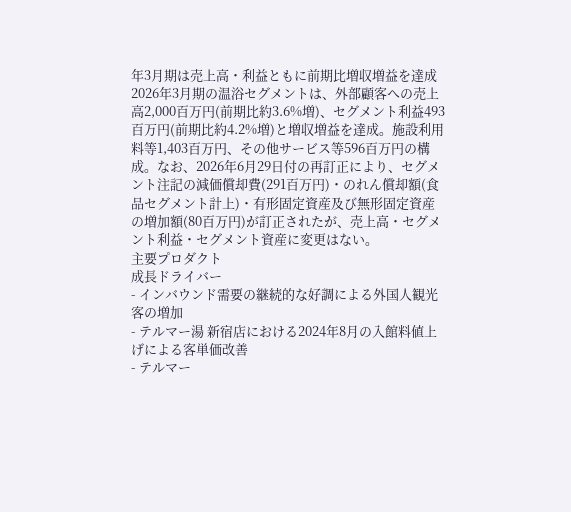年3月期は売上高・利益ともに前期比増収増益を達成
2026年3月期の温浴セグメントは、外部顧客への売上高2,000百万円(前期比約3.6%増)、セグメント利益493百万円(前期比約4.2%増)と増収増益を達成。施設利用料等1,403百万円、その他サービス等596百万円の構成。なお、2026年6月29日付の再訂正により、セグメント注記の減価償却費(291百万円)・のれん償却額(食品セグメント計上)・有形固定資産及び無形固定資産の増加額(80百万円)が訂正されたが、売上高・セグメント利益・セグメント資産に変更はない。
主要プロダクト
成長ドライバー
- インバウンド需要の継続的な好調による外国人観光客の増加
- テルマー湯 新宿店における2024年8月の入館料値上げによる客単価改善
- テルマー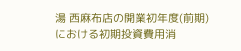湯 西麻布店の開業初年度(前期)における初期投資費用消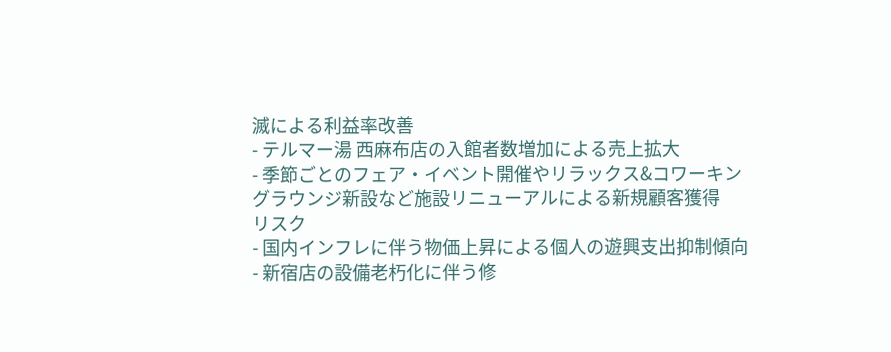滅による利益率改善
- テルマー湯 西麻布店の入館者数増加による売上拡大
- 季節ごとのフェア・イベント開催やリラックス&コワーキングラウンジ新設など施設リニューアルによる新規顧客獲得
リスク
- 国内インフレに伴う物価上昇による個人の遊興支出抑制傾向
- 新宿店の設備老朽化に伴う修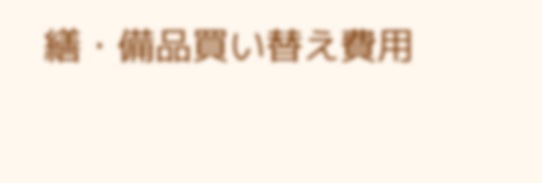繕・備品買い替え費用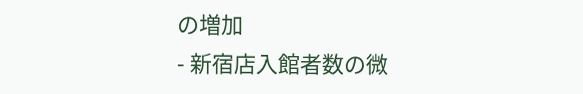の増加
- 新宿店入館者数の微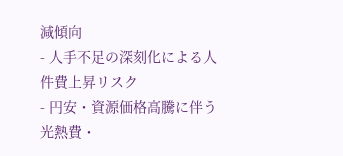減傾向
- 人手不足の深刻化による人件費上昇リスク
- 円安・資源価格高騰に伴う光熱費・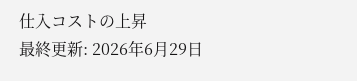仕入コストの上昇
最終更新: 2026年6月29日